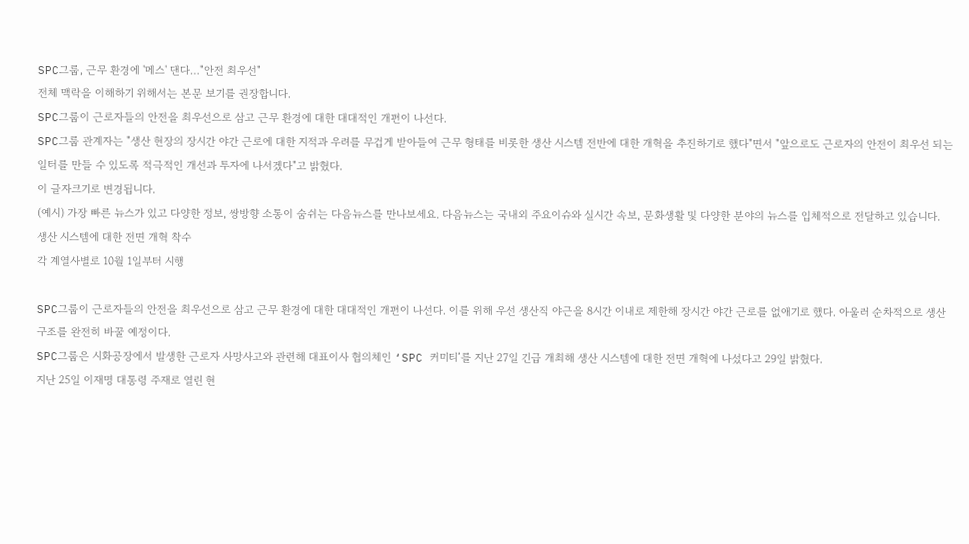SPC그룹, 근무 환경에 '메스' 댄다…"안전 최우선"
전체 맥락을 이해하기 위해서는 본문 보기를 권장합니다.
SPC그룹이 근로자들의 안전을 최우선으로 삼고 근무 환경에 대한 대대적인 개편이 나선다.
SPC그룹 관계자는 "생산 현장의 장시간 야간 근로에 대한 지적과 우려를 무겁게 받아들여 근무 형태를 비롯한 생산 시스템 전반에 대한 개혁을 추진하기로 했다"면서 "앞으로도 근로자의 안전이 최우선 되는 일터를 만들 수 있도록 적극적인 개선과 투자에 나서겠다"고 밝혔다.
이 글자크기로 변경됩니다.
(예시) 가장 빠른 뉴스가 있고 다양한 정보, 쌍방향 소통이 숨쉬는 다음뉴스를 만나보세요. 다음뉴스는 국내외 주요이슈와 실시간 속보, 문화생활 및 다양한 분야의 뉴스를 입체적으로 전달하고 있습니다.
생산 시스템에 대한 전면 개혁 착수
각 계열사별로 10월 1일부터 시행

SPC그룹이 근로자들의 안전을 최우선으로 삼고 근무 환경에 대한 대대적인 개편이 나선다. 이를 위해 우선 생산직 야근을 8시간 이내로 제한해 장시간 야간 근로를 없애기로 했다. 아울러 순차적으로 생산 구조를 완전히 바꿀 예정이다.
SPC그룹은 시화공장에서 발생한 근로자 사망사고와 관련해 대표이사 협의체인 ‘SPC 커미티’를 지난 27일 긴급 개최해 생산 시스템에 대한 전면 개혁에 나섰다고 29일 밝혔다.
지난 25일 이재명 대통령 주재로 열린 현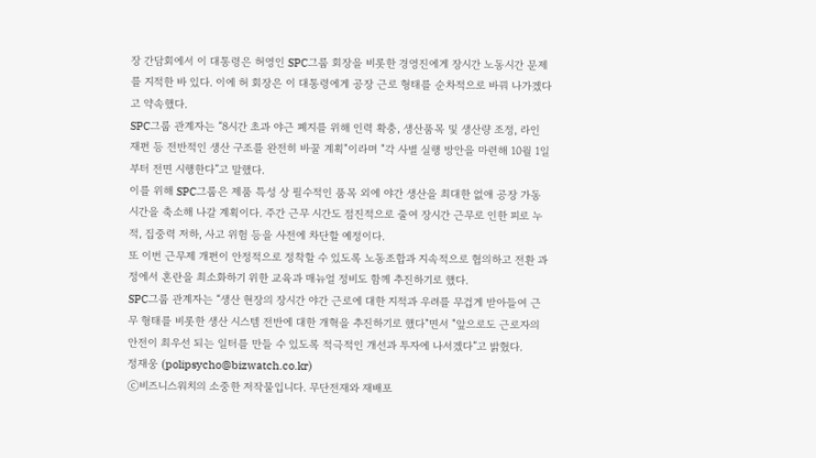장 간담회에서 이 대통령은 허영인 SPC그룹 회장을 비롯한 경영진에게 장시간 노동시간 문제를 지적한 바 있다. 이에 허 회장은 이 대통령에게 공장 근로 형태를 순차적으로 바꿔 나가겠다고 약속했다.
SPC그룹 관계자는 “8시간 초과 야근 폐지를 위해 인력 확충, 생산품목 및 생산량 조정, 라인 재편 등 전반적인 생산 구조를 완전히 바꿀 계획"이라며 "각 사별 실행 방안을 마련해 10월 1일부터 전면 시행한다”고 말했다.
이를 위해 SPC그룹은 제품 특성 상 필수적인 품목 외에 야간 생산을 최대한 없애 공장 가동 시간을 축소해 나갈 계획이다. 주간 근무 시간도 점진적으로 줄여 장시간 근무로 인한 피로 누적, 집중력 저하, 사고 위험 등을 사전에 차단할 예정이다.
또 이번 근무제 개편이 안정적으로 정착할 수 있도록 노동조합과 지속적으로 협의하고 전환 과정에서 혼란을 최소화하기 위한 교육과 매뉴얼 정비도 함께 추진하기로 했다.
SPC그룹 관계자는 “생산 현장의 장시간 야간 근로에 대한 지적과 우려를 무겁게 받아들여 근무 형태를 비롯한 생산 시스템 전반에 대한 개혁을 추진하기로 했다"면서 "앞으로도 근로자의 안전이 최우선 되는 일터를 만들 수 있도록 적극적인 개선과 투자에 나서겠다”고 밝혔다.
정재웅 (polipsycho@bizwatch.co.kr)
ⓒ비즈니스워치의 소중한 저작물입니다. 무단전재와 재배포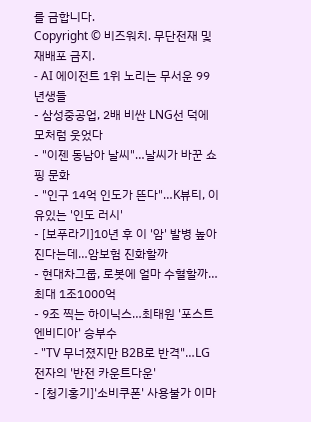를 금합니다.
Copyright © 비즈워치. 무단전재 및 재배포 금지.
- AI 에이전트 1위 노리는 무서운 99년생들
- 삼성중공업, 2배 비싼 LNG선 덕에 모처럼 웃었다
- "이젠 동남아 날씨"…날씨가 바꾼 쇼핑 문화
- "인구 14억 인도가 뜬다"…K뷰티, 이유있는 '인도 러시'
- [보푸라기]10년 후 이 '암' 발병 높아진다는데…암보험 진화할까
- 현대차그룹, 로봇에 얼마 수혈할까…최대 1조1000억
- 9조 찍는 하이닉스…최태원 '포스트 엔비디아' 승부수
- "TV 무너졌지만 B2B로 반격"…LG전자의 '반전 카운트다운'
- [청기홍기]'소비쿠폰' 사용불가 이마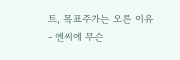트, 목표주가는 오른 이유
- 엔씨에 무슨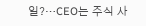일?…CEO는 주식 사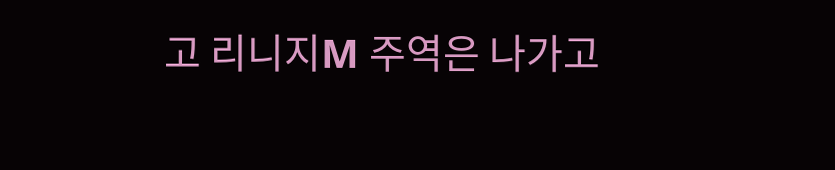고 리니지M 주역은 나가고